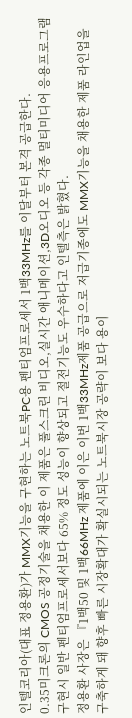인텔코리아(대표 정용환)가 MMX기능을 구현하는 노트북PC용 펜티엄프로세서 1백33MHz를 이달부터 본격 공급한다.
0.35미크론의 CMOS 공정기술을 채용한 이 제품은 풀스크린 비디오,실시간 애니메이션,3D오디오 등 각종 멀티미디어 응용프로그램 구현시 일반 펜티엄프로세서보다 65% 정도 성능이 향상되고 절전기능도 우수하다고 인텔측은 밝혔다.
정용환 사장은 『1백50 및 1백66MHz 제품에 이은 이번 1백33MHz제품 공급으로 저급기종에도 MMX기능을 채용한 제품 라인업을 구축하게 돼 향후 빠른 시장확대가 확실시되는 노트북시장 공략이 보다 용이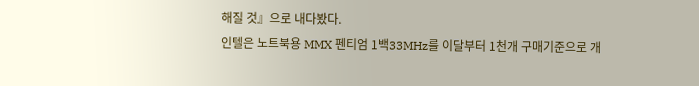해질 것』으로 내다봤다.
인텔은 노트북용 MMX 펜티엄 1백33MHz를 이달부터 1천개 구매기준으로 개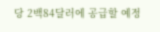당 2백84달러에 공급할 예정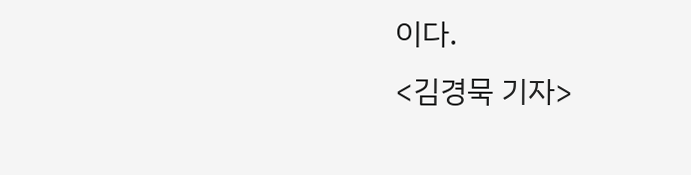이다.
<김경묵 기자>